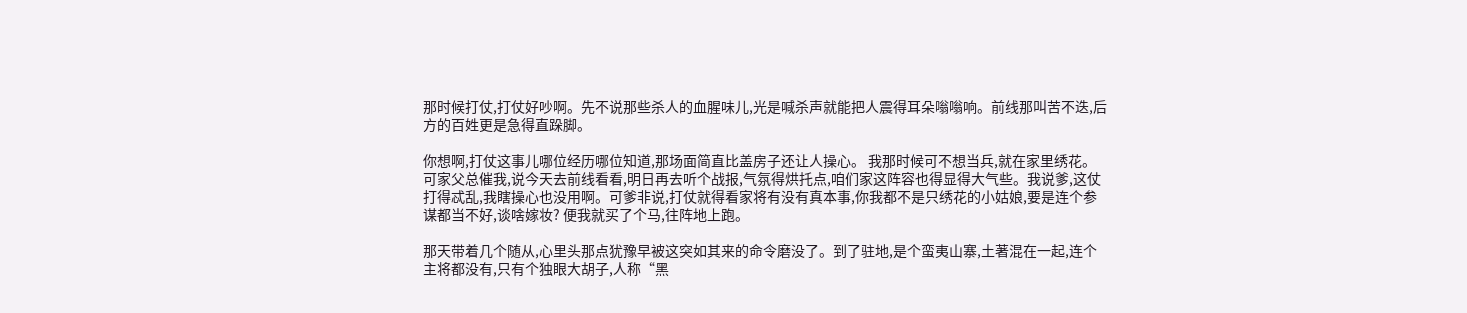那时候打仗,打仗好吵啊。先不说那些杀人的血腥味儿,光是喊杀声就能把人震得耳朵嗡嗡响。前线那叫苦不迭,后方的百姓更是急得直跺脚。

你想啊,打仗这事儿哪位经历哪位知道,那场面简直比盖房子还让人操心。 我那时候可不想当兵,就在家里绣花。可家父总催我,说今天去前线看看,明日再去听个战报,气氛得烘托点,咱们家这阵容也得显得大气些。我说爹,这仗打得忒乱,我瞎操心也没用啊。可爹非说,打仗就得看家将有没有真本事,你我都不是只绣花的小姑娘,要是连个参谋都当不好,谈啥嫁妆? 便我就买了个马,往阵地上跑。

那天带着几个随从,心里头那点犹豫早被这突如其来的命令磨没了。到了驻地,是个蛮夷山寨,土著混在一起,连个主将都没有,只有个独眼大胡子,人称“黑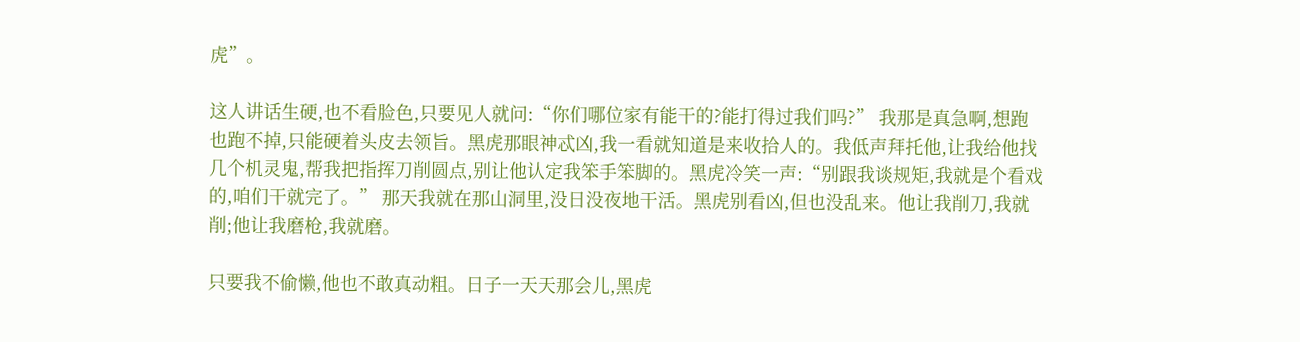虎”。

这人讲话生硬,也不看脸色,只要见人就问:“你们哪位家有能干的?能打得过我们吗?” 我那是真急啊,想跑也跑不掉,只能硬着头皮去领旨。黑虎那眼神忒凶,我一看就知道是来收拾人的。我低声拜托他,让我给他找几个机灵鬼,帮我把指挥刀削圆点,别让他认定我笨手笨脚的。黑虎冷笑一声:“别跟我谈规矩,我就是个看戏的,咱们干就完了。” 那天我就在那山洞里,没日没夜地干活。黑虎别看凶,但也没乱来。他让我削刀,我就削;他让我磨枪,我就磨。

只要我不偷懒,他也不敢真动粗。日子一天天那会儿,黑虎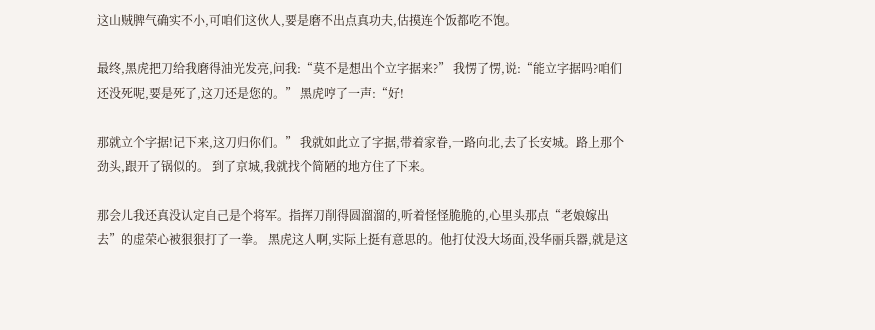这山贼脾气确实不小,可咱们这伙人,要是磨不出点真功夫,估摸连个饭都吃不饱。

最终,黑虎把刀给我磨得油光发亮,问我:“莫不是想出个立字据来?” 我愣了愣,说:“能立字据吗?咱们还没死呢,要是死了,这刀还是您的。” 黑虎哼了一声:“好!

那就立个字据!记下来,这刀归你们。” 我就如此立了字据,带着家眷,一路向北,去了长安城。路上那个劲头,跟开了锅似的。 到了京城,我就找个简陋的地方住了下来。

那会儿我还真没认定自己是个将军。指挥刀削得圆溜溜的,听着怪怪脆脆的,心里头那点“老娘嫁出去”的虚荣心被狠狠打了一拳。 黑虎这人啊,实际上挺有意思的。他打仗没大场面,没华丽兵器,就是这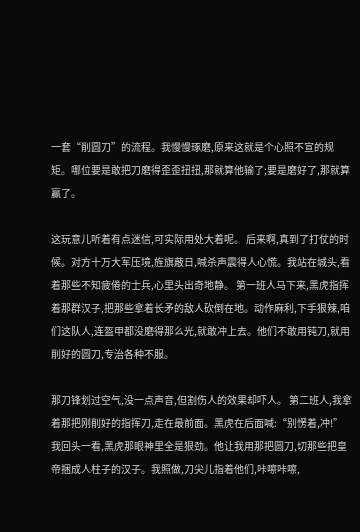一套“削圆刀”的流程。我慢慢琢磨,原来这就是个心照不宣的规矩。哪位要是敢把刀磨得歪歪扭扭,那就算他输了;要是磨好了,那就算赢了。

这玩意儿听着有点迷信,可实际用处大着呢。 后来啊,真到了打仗的时候。对方十万大军压境,旌旗蔽日,喊杀声震得人心慌。我站在城头,看着那些不知疲倦的士兵,心里头出奇地静。 第一班人马下来,黑虎指挥着那群汉子,把那些拿着长矛的敌人砍倒在地。动作麻利,下手狠辣,咱们这队人,连盔甲都没磨得那么光,就敢冲上去。他们不敢用钝刀,就用削好的圆刀,专治各种不服。

那刀锋划过空气,没一点声音,但割伤人的效果却吓人。 第二班人,我拿着那把刚削好的指挥刀,走在最前面。黑虎在后面喊:“别愣着,冲!” 我回头一看,黑虎那眼神里全是狠劲。他让我用那把圆刀,切那些把皇帝捆成人柱子的汉子。我照做,刀尖儿指着他们,咔嚓咔嚓,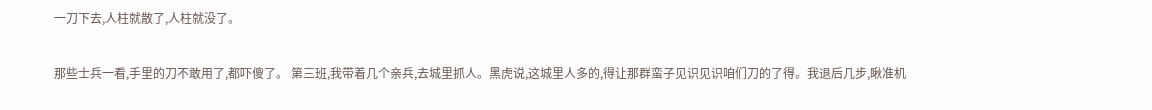一刀下去,人柱就散了,人柱就没了。

那些士兵一看,手里的刀不敢用了,都吓傻了。 第三班,我带着几个亲兵,去城里抓人。黑虎说,这城里人多的,得让那群蛮子见识见识咱们刀的了得。我退后几步,瞅准机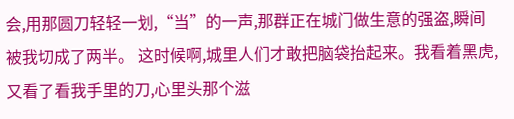会,用那圆刀轻轻一划,“当”的一声,那群正在城门做生意的强盗,瞬间被我切成了两半。 这时候啊,城里人们才敢把脑袋抬起来。我看着黑虎,又看了看我手里的刀,心里头那个滋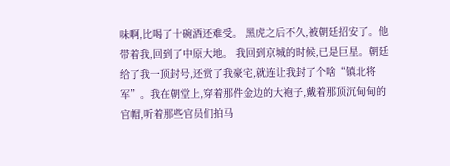味啊,比喝了十碗酒还难受。 黑虎之后不久,被朝廷招安了。他带着我,回到了中原大地。 我回到京城的时候,已是巨星。朝廷给了我一顶封号,还赏了我豪宅,就连让我封了个啥“镇北将军”。我在朝堂上,穿着那件金边的大袍子,戴着那顶沉甸甸的官帽,听着那些官员们拍马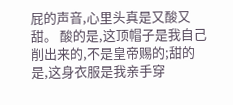屁的声音,心里头真是又酸又甜。 酸的是,这顶帽子是我自己削出来的,不是皇帝赐的;甜的是,这身衣服是我亲手穿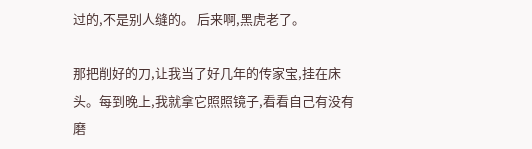过的,不是别人缝的。 后来啊,黑虎老了。

那把削好的刀,让我当了好几年的传家宝,挂在床头。每到晚上,我就拿它照照镜子,看看自己有没有磨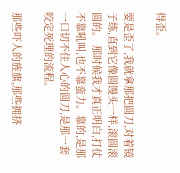得歪。

要是歪了,我就拿那把圆刀,对着镜子练,直到它像圆馒头一样,滚圆滚圆的。 那时候我才真正明白,打仗不靠吼叫,也不靠蛮力。靠的,是那一口切不住人心的圆刀,是那一套咬定死理的流程。

那些吓人的旌旗,那些拥挤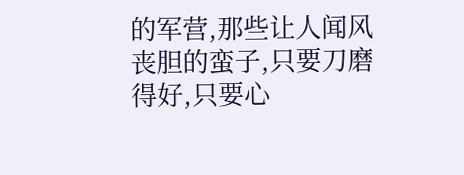的军营,那些让人闻风丧胆的蛮子,只要刀磨得好,只要心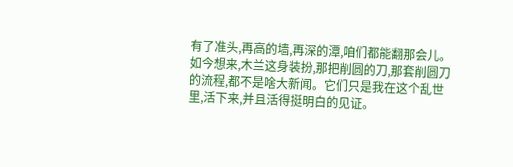有了准头,再高的墙,再深的潭,咱们都能翻那会儿。 如今想来,木兰这身装扮,那把削圆的刀,那套削圆刀的流程,都不是啥大新闻。它们只是我在这个乱世里,活下来,并且活得挺明白的见证。